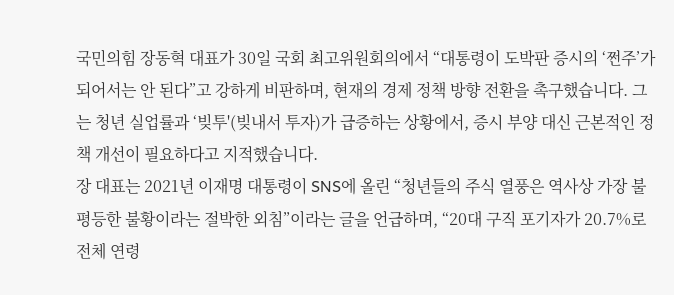국민의힘 장동혁 대표가 30일 국회 최고위원회의에서 “대통령이 도박판 증시의 ‘쩐주’가 되어서는 안 된다”고 강하게 비판하며, 현재의 경제 정책 방향 전환을 촉구했습니다. 그는 청년 실업률과 ‘빚투'(빚내서 투자)가 급증하는 상황에서, 증시 부양 대신 근본적인 정책 개선이 필요하다고 지적했습니다.
장 대표는 2021년 이재명 대통령이 SNS에 올린 “청년들의 주식 열풍은 역사상 가장 불평등한 불황이라는 절박한 외침”이라는 글을 언급하며, “20대 구직 포기자가 20.7%로 전체 연령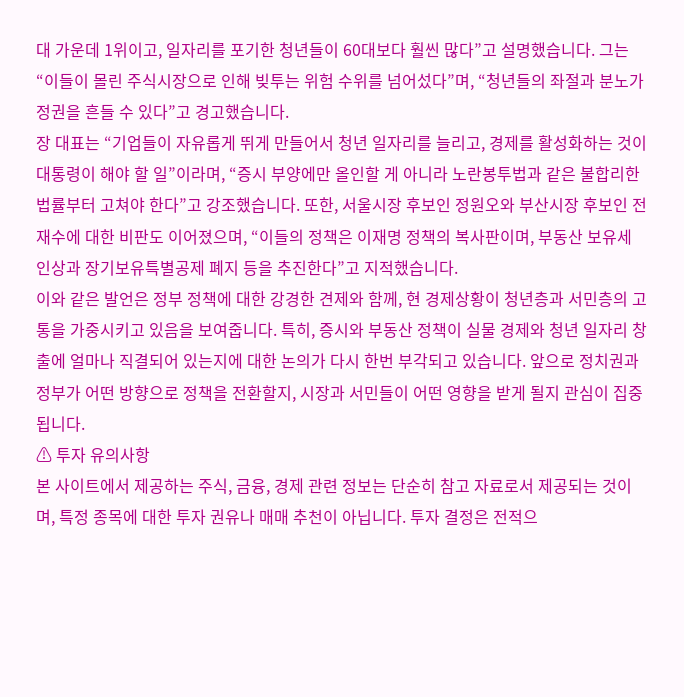대 가운데 1위이고, 일자리를 포기한 청년들이 60대보다 훨씬 많다”고 설명했습니다. 그는 “이들이 몰린 주식시장으로 인해 빚투는 위험 수위를 넘어섰다”며, “청년들의 좌절과 분노가 정권을 흔들 수 있다”고 경고했습니다.
장 대표는 “기업들이 자유롭게 뛰게 만들어서 청년 일자리를 늘리고, 경제를 활성화하는 것이 대통령이 해야 할 일”이라며, “증시 부양에만 올인할 게 아니라 노란봉투법과 같은 불합리한 법률부터 고쳐야 한다”고 강조했습니다. 또한, 서울시장 후보인 정원오와 부산시장 후보인 전재수에 대한 비판도 이어졌으며, “이들의 정책은 이재명 정책의 복사판이며, 부동산 보유세 인상과 장기보유특별공제 폐지 등을 추진한다”고 지적했습니다.
이와 같은 발언은 정부 정책에 대한 강경한 견제와 함께, 현 경제상황이 청년층과 서민층의 고통을 가중시키고 있음을 보여줍니다. 특히, 증시와 부동산 정책이 실물 경제와 청년 일자리 창출에 얼마나 직결되어 있는지에 대한 논의가 다시 한번 부각되고 있습니다. 앞으로 정치권과 정부가 어떤 방향으로 정책을 전환할지, 시장과 서민들이 어떤 영향을 받게 될지 관심이 집중됩니다.
⚠ 투자 유의사항
본 사이트에서 제공하는 주식, 금융, 경제 관련 정보는 단순히 참고 자료로서 제공되는 것이며, 특정 종목에 대한 투자 권유나 매매 추천이 아닙니다. 투자 결정은 전적으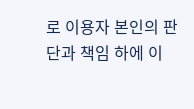로 이용자 본인의 판단과 책임 하에 이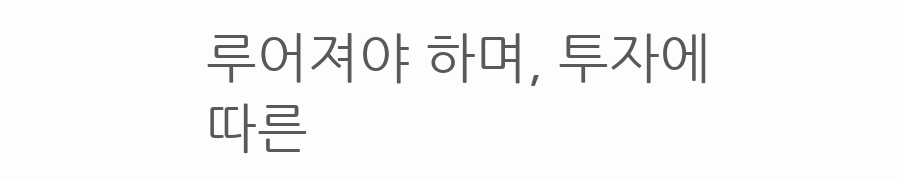루어져야 하며, 투자에 따른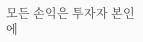모든 손익은 투자자 본인에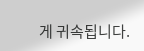게 귀속됩니다.